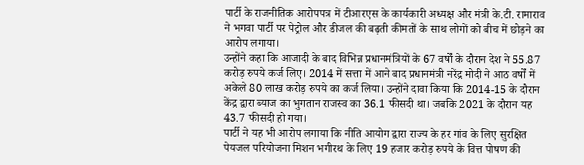पार्टी के राजनीतिक आरोपपत्र में टीआरएस के कार्यकारी अध्यक्ष और मंत्री के.टी. रामाराव ने भगवा पार्टी पर पेट्रोल और डीजल की बढ़ती कीमतों के साथ लोगों को बीच में छोड़ने का आरोप लगाया।
उन्होंने कहा कि आजादी के बाद विभिन्न प्रधानमंत्रियों के 67 वर्षों के दौरान देश ने 55.87 करोड़ रुपये कर्ज लिए। 2014 में सत्ता में आने बाद प्रधानमंत्री नरेंद्र मोदी ने आठ वर्षों में अकेले 80 लाख करोड़ रुपये का कर्ज लिया। उन्होंने दावा किया कि 2014-15 के दौरान केंद्र द्वारा ब्याज का भुगतान राजस्व का 36.1 फीसदी था। जबकि 2021 के दौरान यह 43.7 फीसदी हो गया।
पार्टी ने यह भी आरोप लगाया कि नीति आयोग द्वारा राज्य के हर गांव के लिए सुरक्षित पेयजल परियोजना मिशन भगीरथ के लिए 19 हजार करोड़ रुपये के वित्त पोषण की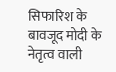सिफारिश के बावजूद मोदी के नेतृत्व वाली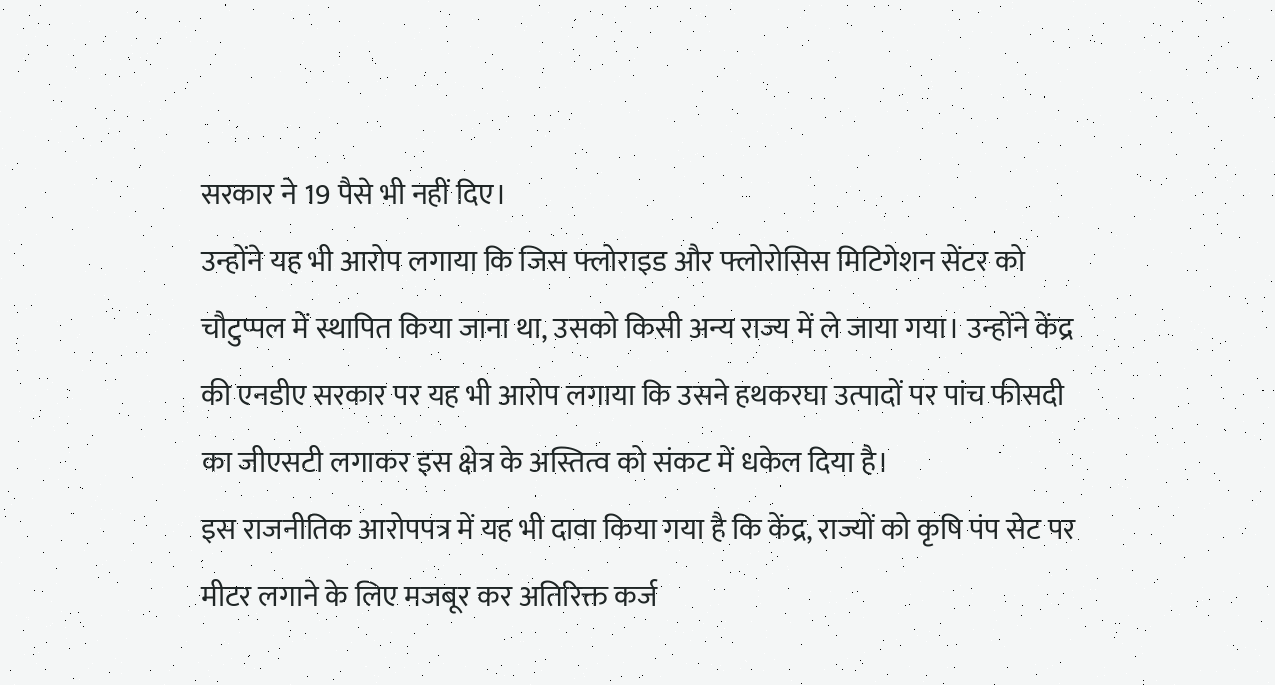सरकार ने 19 पैसे भी नहीं दिए।
उन्होंने यह भी आरोप लगाया कि जिस फ्लोराइड और फ्लोरोसिस मिटिगेशन सेंटर को चौटुप्पल में स्थापित किया जाना था, उसको किसी अन्य राज्य में ले जाया गया। उन्होंने केंद्र की एनडीए सरकार पर यह भी आरोप लगाया कि उसने हथकरघा उत्पादों पर पांच फीसदी का जीएसटी लगाकर इस क्षेत्र के अस्तित्व को संकट में धकेल दिया है।
इस राजनीतिक आरोपपत्र में यह भी दावा किया गया है कि केंद्र, राज्यों को कृषि पंप सेट पर मीटर लगाने के लिए मजबूर कर अतिरिक्त कर्ज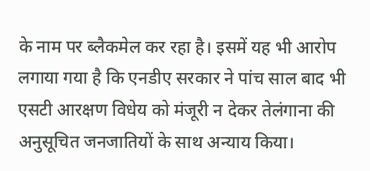के नाम पर ब्लैकमेल कर रहा है। इसमें यह भी आरोप लगाया गया है कि एनडीए सरकार ने पांच साल बाद भी एसटी आरक्षण विधेय को मंजूरी न देकर तेलंगाना की अनुसूचित जनजातियों के साथ अन्याय किया।